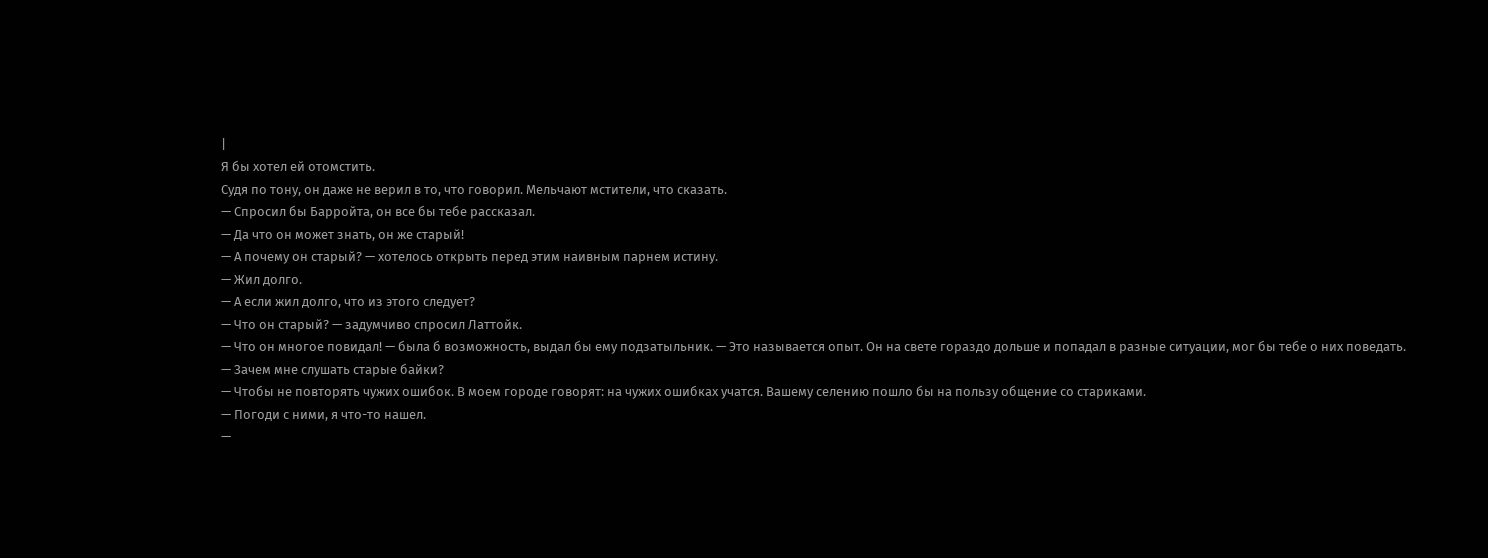|
Я бы хотел ей отомстить.
Судя по тону, он даже не верил в то, что говорил. Мельчают мстители, что сказать.
— Спросил бы Барройта, он все бы тебе рассказал.
— Да что он может знать, он же старый!
— А почему он старый? — хотелось открыть перед этим наивным парнем истину.
— Жил долго.
— А если жил долго, что из этого следует?
— Что он старый? — задумчиво спросил Латтойк.
— Что он многое повидал! — была б возможность, выдал бы ему подзатыльник. — Это называется опыт. Он на свете гораздо дольше и попадал в разные ситуации, мог бы тебе о них поведать.
— Зачем мне слушать старые байки?
— Чтобы не повторять чужих ошибок. В моем городе говорят: на чужих ошибках учатся. Вашему селению пошло бы на пользу общение со стариками.
— Погоди с ними, я что-то нашел.
—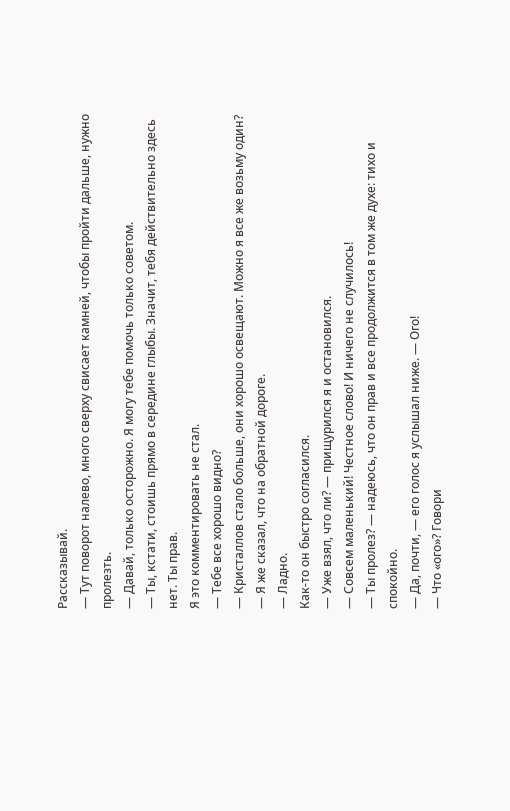Рассказывай.
— Тут поворот налево, много сверху свисает камней, чтобы пройти дальше, нужно пролезть.
— Давай, только осторожно. Я могу тебе помочь только советом.
— Ты, кстати, стоишь прямо в середине глыбы. Значит, тебя действительно здесь нет. Ты прав.
Я это комментировать не стал.
— Тебе все хорошо видно?
— Кристаллов стало больше, они хорошо освещают. Можно я все же возьму один?
— Я же сказал, что на обратной дороге.
— Ладно.
Как-то он быстро согласился.
— Уже взял, что ли? — прищурился я и остановился.
— Совсем маленький! Честное слово! И ничего не случилось!
— Ты пролез? — надеюсь, что он прав и все продолжится в том же духе: тихо и спокойно.
— Да, почти, — его голос я услышал ниже. — Ого!
— Что «ого»? Говори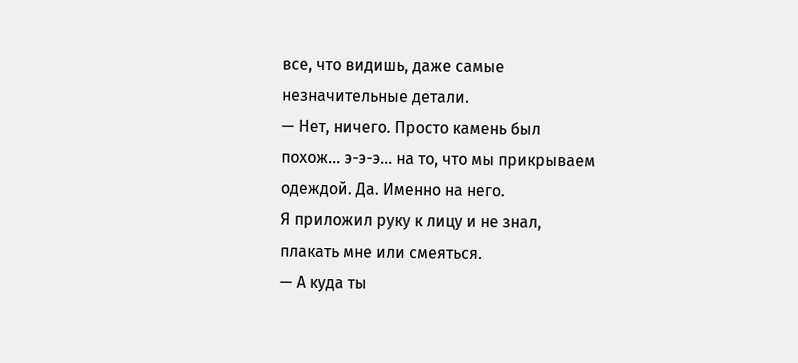все, что видишь, даже самые незначительные детали.
— Нет, ничего. Просто камень был похож… э-э-э… на то, что мы прикрываем одеждой. Да. Именно на него.
Я приложил руку к лицу и не знал, плакать мне или смеяться.
— А куда ты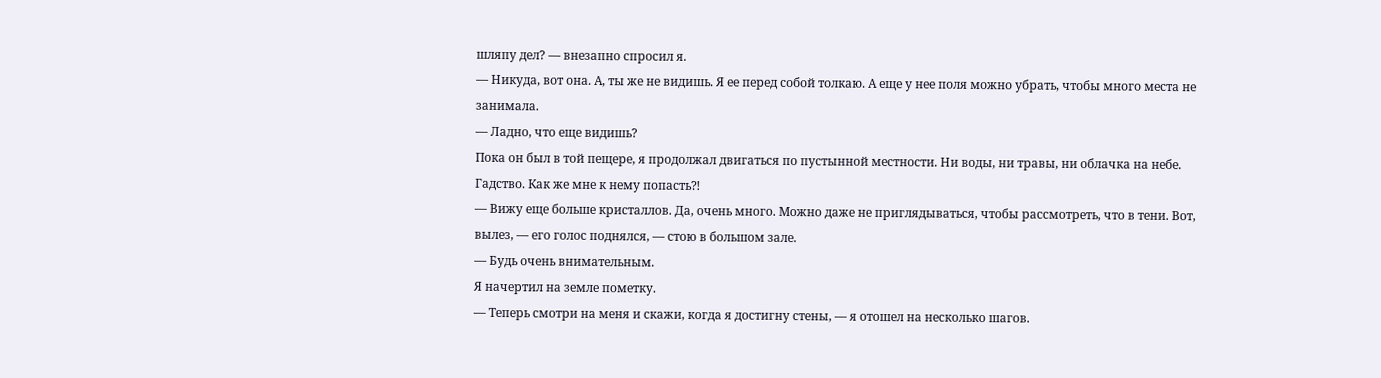шляпу дел? — внезапно спросил я.
— Никуда, вот она. А, ты же не видишь. Я ее перед собой толкаю. А еще у нее поля можно убрать, чтобы много места не занимала.
— Ладно, что еще видишь?
Пока он был в той пещере, я продолжал двигаться по пустынной местности. Ни воды, ни травы, ни облачка на небе. Гадство. Как же мне к нему попасть⁈
— Вижу еще больше кристаллов. Да, очень много. Можно даже не приглядываться, чтобы рассмотреть, что в тени. Вот, вылез, — его голос поднялся, — стою в большом зале.
— Будь очень внимательным.
Я начертил на земле пометку.
— Теперь смотри на меня и скажи, когда я достигну стены, — я отошел на несколько шагов.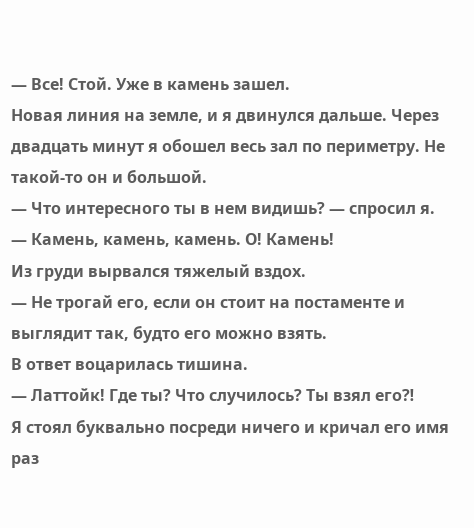— Все! Стой. Уже в камень зашел.
Новая линия на земле, и я двинулся дальше. Через двадцать минут я обошел весь зал по периметру. Не такой-то он и большой.
— Что интересного ты в нем видишь? — спросил я.
— Камень, камень, камень. О! Камень!
Из груди вырвался тяжелый вздох.
— Не трогай его, если он стоит на постаменте и выглядит так, будто его можно взять.
В ответ воцарилась тишина.
— Латтойк! Где ты? Что случилось? Ты взял его⁈
Я стоял буквально посреди ничего и кричал его имя раз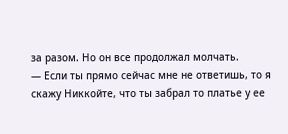за разом. Но он все продолжал молчать.
— Если ты прямо сейчас мне не ответишь, то я скажу Никкойте, что ты забрал то платье у ее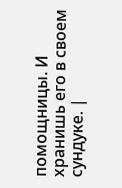помощницы. И хранишь его в своем сундуке. |